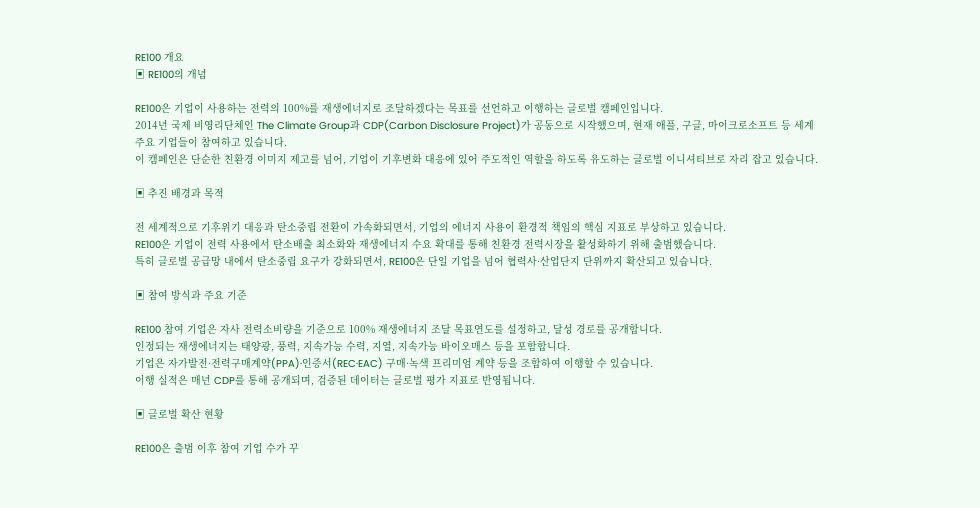RE100 개요
▣ RE100의 개념

RE100은 기업이 사용하는 전력의 100%를 재생에너지로 조달하겠다는 목표를 선언하고 이행하는 글로벌 캠페인입니다.
2014년 국제 비영리단체인 The Climate Group과 CDP(Carbon Disclosure Project)가 공동으로 시작했으며, 현재 애플, 구글, 마이크로소프트 등 세계 주요 기업들이 참여하고 있습니다.
이 캠페인은 단순한 친환경 이미지 제고를 넘어, 기업이 기후변화 대응에 있어 주도적인 역할을 하도록 유도하는 글로벌 이니셔티브로 자리 잡고 있습니다.

▣ 추진 배경과 목적

전 세계적으로 기후위기 대응과 탄소중립 전환이 가속화되면서, 기업의 에너지 사용이 환경적 책임의 핵심 지표로 부상하고 있습니다.
RE100은 기업이 전력 사용에서 탄소배출 최소화와 재생에너지 수요 확대를 통해 친환경 전력시장을 활성화하기 위해 출범했습니다.
특히 글로벌 공급망 내에서 탄소중립 요구가 강화되면서, RE100은 단일 기업을 넘어 협력사·산업단지 단위까지 확산되고 있습니다.

▣ 참여 방식과 주요 기준

RE100 참여 기업은 자사 전력소비량을 기준으로 100% 재생에너지 조달 목표연도를 설정하고, 달성 경로를 공개합니다.
인정되는 재생에너지는 태양광, 풍력, 지속가능 수력, 지열, 지속가능 바이오매스 등을 포함합니다.
기업은 자가발전·전력구매계약(PPA)·인증서(REC·EAC) 구매·녹색 프리미엄 계약 등을 조합하여 이행할 수 있습니다.
이행 실적은 매년 CDP를 통해 공개되며, 검증된 데이터는 글로벌 평가 지표로 반영됩니다.

▣ 글로벌 확산 현황

RE100은 출범 이후 참여 기업 수가 꾸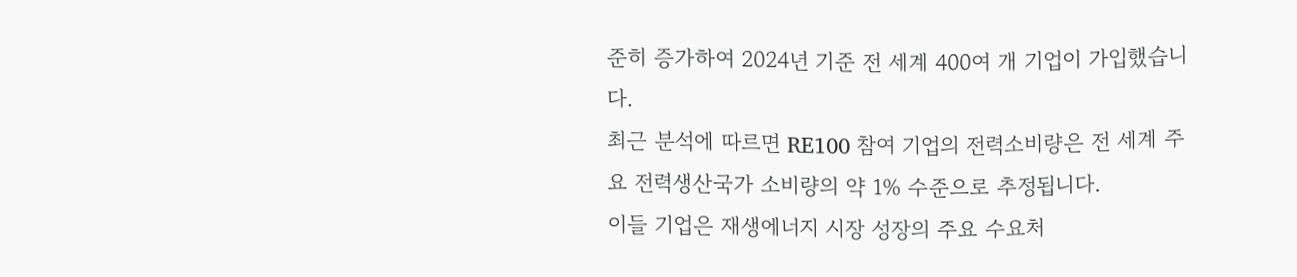준히 증가하여 2024년 기준 전 세계 400여 개 기업이 가입했습니다.
최근 분석에 따르면 RE100 참여 기업의 전력소비량은 전 세계 주요 전력생산국가 소비량의 약 1% 수준으로 추정됩니다.
이들 기업은 재생에너지 시장 성장의 주요 수요처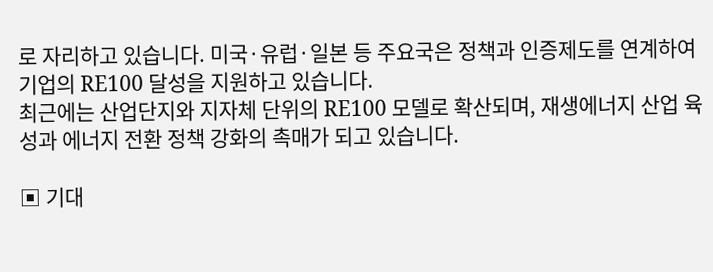로 자리하고 있습니다. 미국·유럽·일본 등 주요국은 정책과 인증제도를 연계하여 기업의 RE100 달성을 지원하고 있습니다.
최근에는 산업단지와 지자체 단위의 RE100 모델로 확산되며, 재생에너지 산업 육성과 에너지 전환 정책 강화의 촉매가 되고 있습니다.

▣ 기대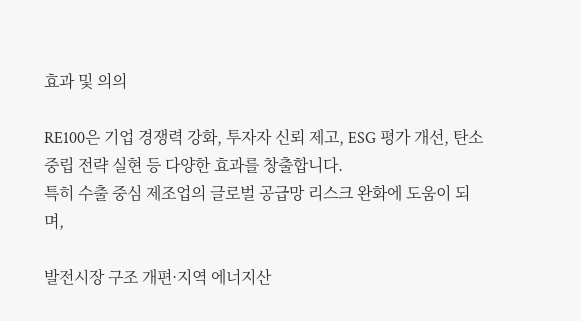효과 및 의의

RE100은 기업 경쟁력 강화, 투자자 신뢰 제고, ESG 평가 개선, 탄소중립 전략 실현 등 다양한 효과를 창출합니다.
특히 수출 중심 제조업의 글로벌 공급망 리스크 완화에 도움이 되며,

발전시장 구조 개편·지역 에너지산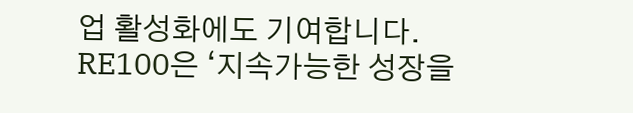업 활성화에도 기여합니다.
RE100은 ‘지속가능한 성장을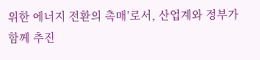위한 에너지 전환의 촉매’로서, 산업계와 정부가 함께 추진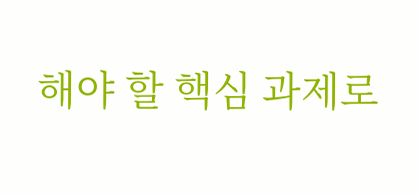해야 할 핵심 과제로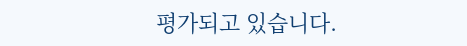평가되고 있습니다.